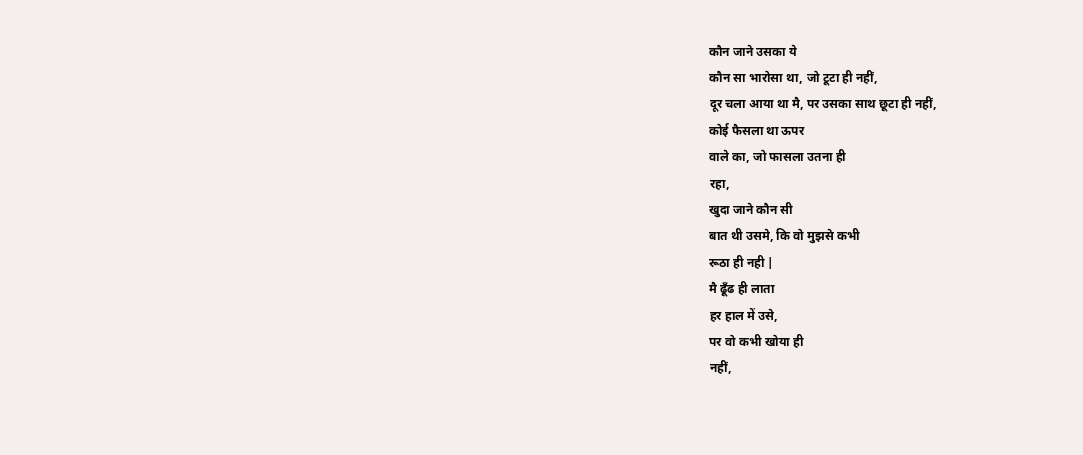कौन जाने उसका ये
कौन सा भारोसा था, जो टूटा ही नहीं,
दूर चला आया था मै, पर उसका साथ छूटा ही नहीं,
कोई फैसला था ऊपर
वाले का, जो फासला उतना ही
रहा,
खुदा जाने कौन सी
बात थी उसमे, कि वो मुझसे कभी
रूठा ही नही |
मै ढूँढ ही लाता
हर हाल में उसे,
पर वो कभी खोया ही
नहीं,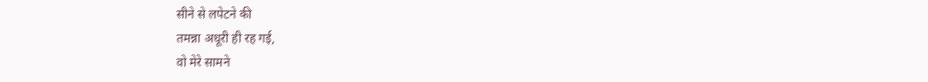सीने से लपेटने की
तमन्ना अधूरी ही रह गई,
वो मेरे सामने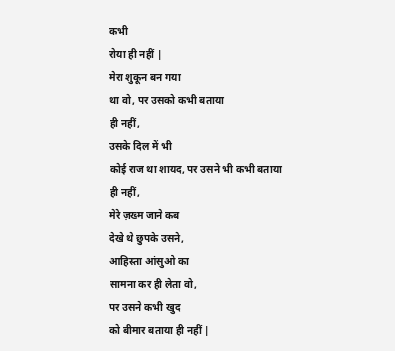कभी
रोया ही नहीं |
मेरा शुकून बन गया
था वो, पर उसको कभी बताया
ही नहीं,
उसके दिल में भी
कोई राज था शायद, पर उसने भी कभी बताया
ही नहीं,
मेरे ज़ख्म जाने कब
देखे थे छुपके उसने,
आहिस्ता आंसुओ का
सामना कर ही लेता वो,
पर उसने कभी खुद
को बीमार बताया ही नहीं |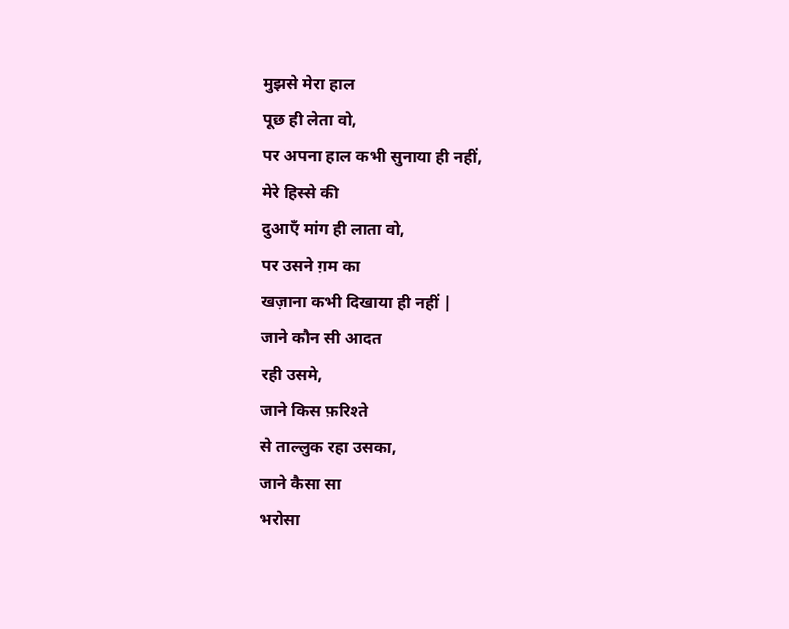मुझसे मेरा हाल
पूछ ही लेता वो,
पर अपना हाल कभी सुनाया ही नहीं,
मेरे हिस्से की
दुआएँ मांग ही लाता वो,
पर उसने ग़म का
खज़ाना कभी दिखाया ही नहीं |
जाने कौन सी आदत
रही उसमे,
जाने किस फ़रिश्ते
से ताल्लुक रहा उसका,
जाने कैसा सा
भरोसा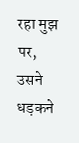रहा मुझ पर,
उसने धड़कने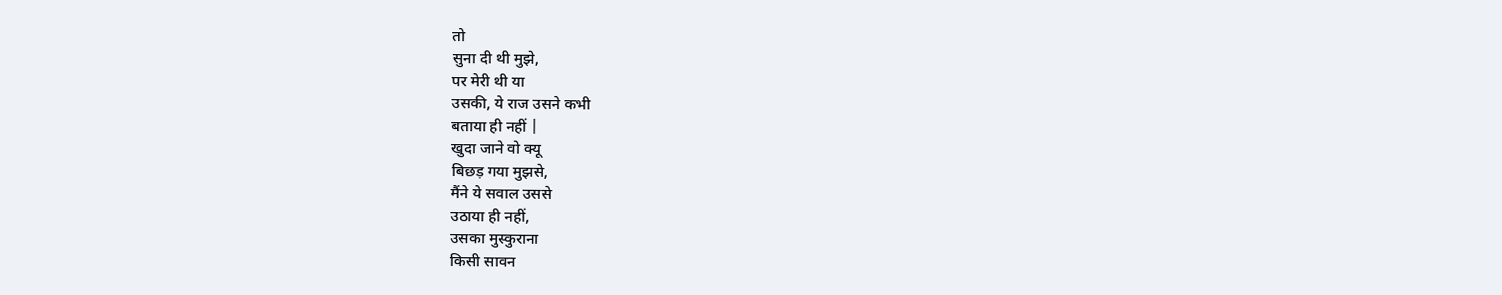तो
सुना दी थी मुझे,
पर मेरी थी या
उसकी, ये राज उसने कभी
बताया ही नहीं |
खुदा जाने वो क्यू
बिछड़ गया मुझसे,
मैंने ये सवाल उससे
उठाया ही नहीं,
उसका मुस्कुराना
किसी सावन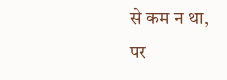से कम न था,
पर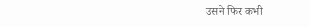उसने फिर कभी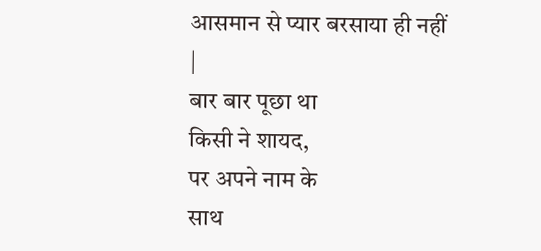आसमान से प्यार बरसाया ही नहीं |
बार बार पूछा था
किसी ने शायद,
पर अपने नाम के
साथ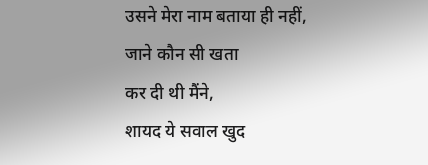उसने मेरा नाम बताया ही नहीं,
जाने कौन सी खता
कर दी थी मैंने,
शायद ये सवाल खुद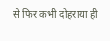से फिर कभी दोहराया ही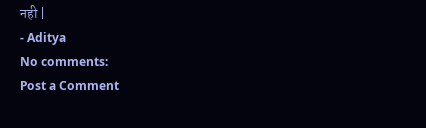नही |
- Aditya
No comments:
Post a Comment